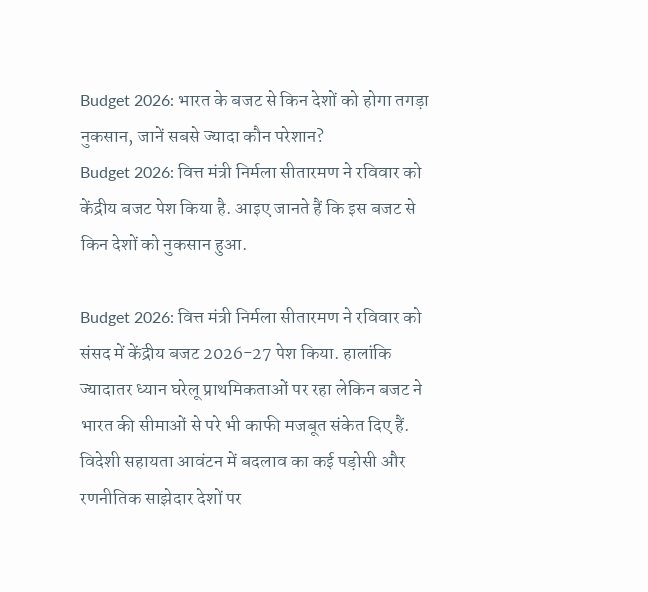Budget 2026: भारत के बजट से किन देशों को होगा तगड़ा नुकसान, जानें सबसे ज्यादा कौन परेशान?
Budget 2026: वित्त मंत्री निर्मला सीतारमण ने रविवार को केंद्रीय बजट पेश किया है. आइए जानते हैं कि इस बजट से किन देशों को नुकसान हुआ.

Budget 2026: वित्त मंत्री निर्मला सीतारमण ने रविवार को संसद में केंद्रीय बजट 2026-27 पेश किया. हालांकि ज्यादातर ध्यान घरेलू प्राथमिकताओं पर रहा लेकिन बजट ने भारत की सीमाओं से परे भी काफी मजबूत संकेत दिए हैं. विदेशी सहायता आवंटन में बदलाव का कई पड़ोसी और रणनीतिक साझेदार देशों पर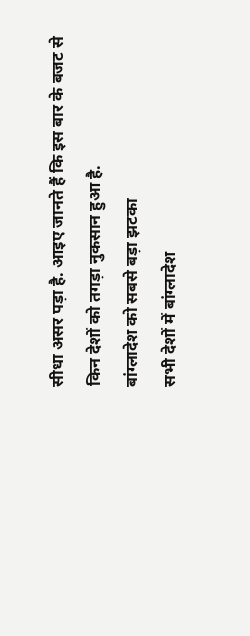सीधा असर पड़ा है. आइए जानते हैं कि इस बार के बजट से किन देशों को तगड़ा नुकसान हुआ है.
बांग्लादेश को सबसे बड़ा झटका
सभी देशों में बांग्लादेश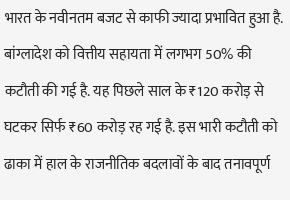भारत के नवीनतम बजट से काफी ज्यादा प्रभावित हुआ है. बांग्लादेश को वित्तीय सहायता में लगभग 50% की कटौती की गई है. यह पिछले साल के ₹120 करोड़ से घटकर सिर्फ ₹60 करोड़ रह गई है. इस भारी कटौती को ढाका में हाल के राजनीतिक बदलावों के बाद तनावपूर्ण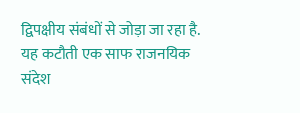द्विपक्षीय संबंधों से जोड़ा जा रहा है. यह कटौती एक साफ राजनयिक संदेश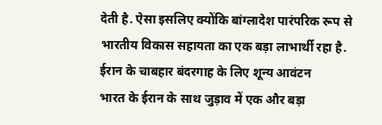देती है. ऐसा इसलिए क्योंकि बांग्लादेश पारंपरिक रूप से भारतीय विकास सहायता का एक बड़ा लाभार्थी रहा है.
ईरान के चाबहार बंदरगाह के लिए शून्य आवंटन
भारत के ईरान के साथ जुड़ाव में एक और बड़ा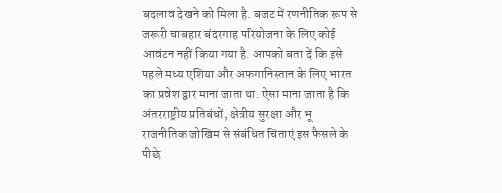बदलाव देखने को मिला है. बजट में रणनीतिक रूप से जरूरी चाबहार बंदरगाह परियोजना के लिए कोई आवंटन नहीं किया गया है. आपको बता दें कि इसे पहले मध्य एशिया और अफगानिस्तान के लिए भारत का प्रवेश द्वार माना जाता था. ऐसा माना जाता है कि अंतरराष्ट्रीय प्रतिबंधों, क्षेत्रीय सुरक्षा और भू राजनीतिक जोखिम से संबंधित चिंताएं इस फैसले के पीछे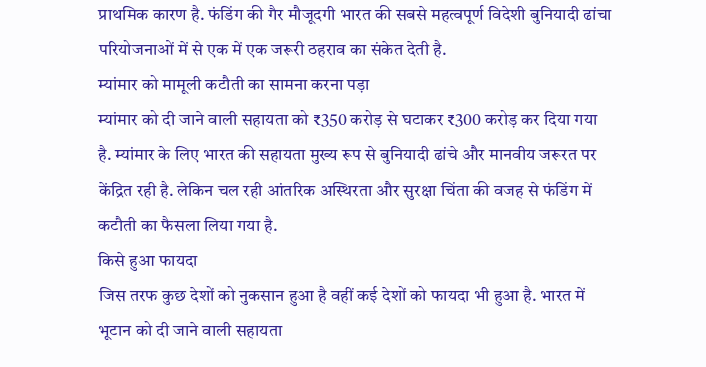प्राथमिक कारण है. फंडिंग की गैर मौजूदगी भारत की सबसे महत्वपूर्ण विदेशी बुनियादी ढांचा परियोजनाओं में से एक में एक जरूरी ठहराव का संकेत देती है.
म्यांमार को मामूली कटौती का सामना करना पड़ा
म्यांमार को दी जाने वाली सहायता को ₹350 करोड़ से घटाकर ₹300 करोड़ कर दिया गया है. म्यांमार के लिए भारत की सहायता मुख्य रूप से बुनियादी ढांचे और मानवीय जरूरत पर केंद्रित रही है. लेकिन चल रही आंतरिक अस्थिरता और सुरक्षा चिंता की वजह से फंडिंग में कटौती का फैसला लिया गया है.
किसे हुआ फायदा
जिस तरफ कुछ देशों को नुकसान हुआ है वहीं कई देशों को फायदा भी हुआ है. भारत में भूटान को दी जाने वाली सहायता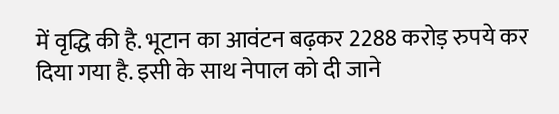में वृद्धि की है. भूटान का आवंटन बढ़कर 2288 करोड़ रुपये कर दिया गया है. इसी के साथ नेपाल को दी जाने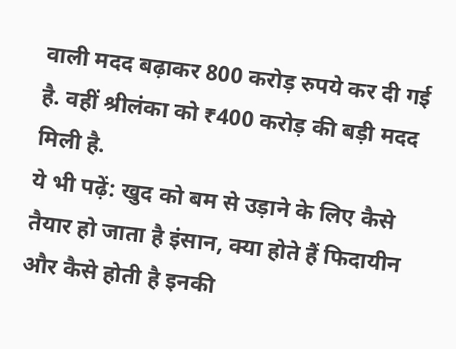वाली मदद बढ़ाकर 800 करोड़ रुपये कर दी गई है. वहीं श्रीलंका को ₹400 करोड़ की बड़ी मदद मिली है.
ये भी पढ़ें: खुद को बम से उड़ाने के लिए कैसे तैयार हो जाता है इंसान, क्या होते हैं फिदायीन और कैसे होती है इनकी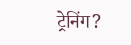ट्रेनिंग?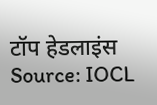टॉप हेडलाइंस
Source: IOCL